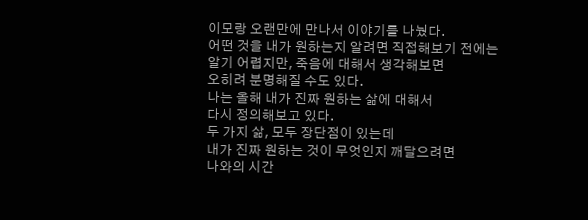이모랑 오랜만에 만나서 이야기를 나눴다.
어떤 것을 내가 원하는지 알려면 직접해보기 전에는
알기 어렵지만, 죽음에 대해서 생각해보면
오히려 분명해질 수도 있다.
나는 올해 내가 진짜 원하는 삶에 대해서
다시 정의해보고 있다.
두 가지 삶, 모두 장단점이 있는데
내가 진짜 원하는 것이 무엇인지 깨달으려면
나와의 시간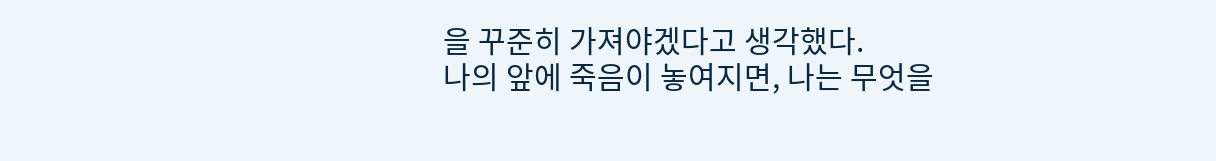을 꾸준히 가져야겠다고 생각했다.
나의 앞에 죽음이 놓여지면, 나는 무엇을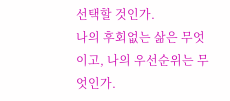선택할 것인가.
나의 후회없는 삶은 무엇이고, 나의 우선순위는 무엇인가.